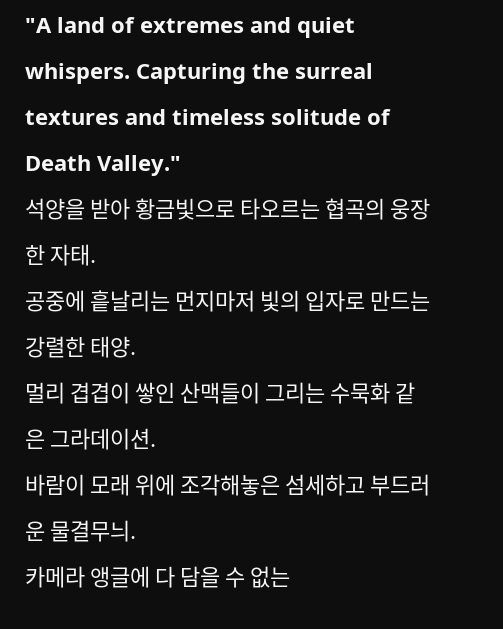"A land of extremes and quiet whispers. Capturing the surreal textures and timeless solitude of Death Valley."
석양을 받아 황금빛으로 타오르는 협곡의 웅장한 자태.
공중에 흩날리는 먼지마저 빛의 입자로 만드는 강렬한 태양.
멀리 겹겹이 쌓인 산맥들이 그리는 수묵화 같은 그라데이션.
바람이 모래 위에 조각해놓은 섬세하고 부드러운 물결무늬.
카메라 앵글에 다 담을 수 없는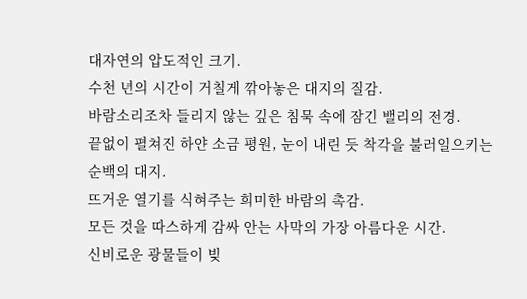대자연의 압도적인 크기.
수천 년의 시간이 거칠게 깎아놓은 대지의 질감.
바람소리조차 들리지 않는 깊은 침묵 속에 잠긴 밸리의 전경.
끝없이 펼쳐진 하얀 소금 평원, 눈이 내린 듯 착각을 불러일으키는 순백의 대지.
뜨거운 열기를 식혀주는 희미한 바람의 촉감.
모든 것을 따스하게 감싸 안는 사막의 가장 아름다운 시간.
신비로운 광물들이 빚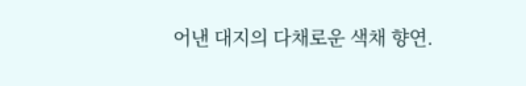어낸 대지의 다채로운 색채 향연.